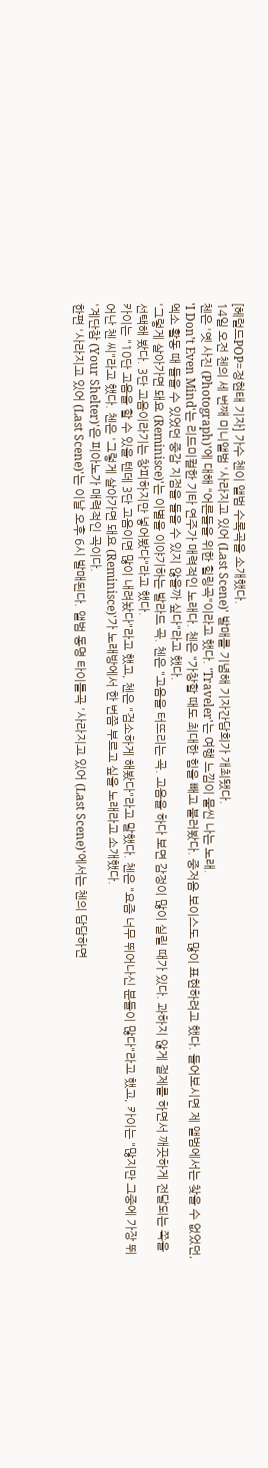[헤럴드POP=정현태 기자] 가수 첸이 앨범 수록곡을 소개했다.
14일 오전 첸의 세 번째 미니앨범 '사라지고 있어 (Last Scene)' 발매를 기념해 기자간담회가 개최됐다.
첸은 '옛 사진 (Photograph)'에 대해 "어른들을 위한 힐링곡"이라고 했다. 'Traveler'는 여행 느낌이 물씬 나는 노래.
'I Don’t Even Mind'는 리드미컬한 기타 연주가 매력적인 노래다. 첸은 "가창할 때도 최대한 힘을 빼고 불러봤다. 중저음 보이스도 많이 표현하려고 했다. 들어보시면 제 앨범에서는 찾을 수 없었던, 엑소 활동 때 들을 수 있었던 중감 지점을 들을 수 있지 않을까 싶다"라고 했다.
'그렇게 살아가면 돼요 (Reminisce)'는 이별을 이야기하는 발라드 곡. 첸은 "고음을 터뜨리는 곡. 고음을 하다 보면 감정이 많이 실릴 때가 있다. 과하지 않게 절제를 하면서 깨끗하게 전달되는 쪽을 선택해 봤다. 3단 고음이라기는 창피하지만 넣어봤다"라고 했다.
카이는 "10단 고음을 할 수 있을 텐데 3단 고음이면 많이 내려놨다"라고 했고, 첸은 "검소하게 해봤다"라고 말했다. 첸은 "요즘 너무 뛰어나신 분들이 많다"라고 했고, 카이는 "많지만 그중에 가장 뛰어난 첸 씨"라고 했다. 첸은 '그렇게 살아가면 돼요 (Reminisce)'가 노래방에서 한 번쯤 부르고 싶을 노래라고 소개했다.
'계단참 (Your Shelter)'은 피아노가 매력적인 곡이다.
한편 '사라지고 있어 (Last Scene)'는 이날 오후 6시 발매된다. 앨범 동명 타이틀곡 '사라지고 있어 (Last Scene)'에서는 첸의 담담하면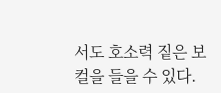서도 호소력 짙은 보컬을 들을 수 있다.